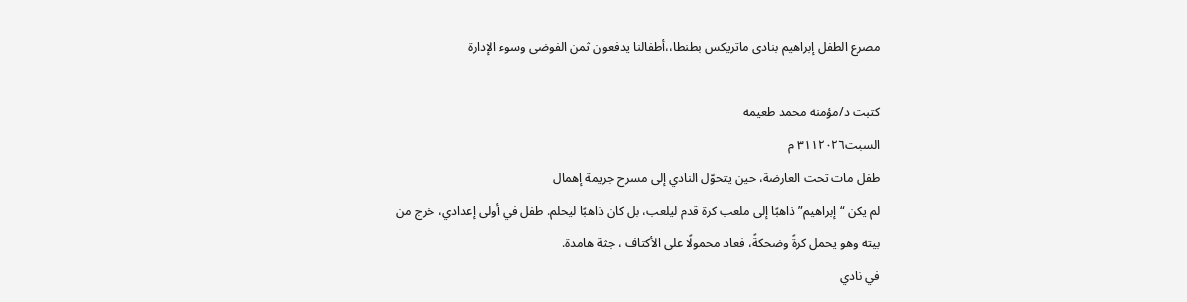مصرع الطفل إبراهيم بنادى ماتريكس بطنطا،،أطفالنا يدفعون ثمن الفوضى وسوء الإدارة

كتبت د/مؤمنه محمد طعيمه
السبت٣١١٢٠٢٦ م
طفل مات تحت العارضة، حين يتحوّل النادي إلى مسرح جريمة إهمال
لم يكن “إبراهيم” ذاهبًا إلى ملعب كرة قدم ليلعب، بل كان ذاهبًا ليحلم. طفل في أولى إعدادي، خرج من بيته وهو يحمل كرةً وضحكةً، فعاد محمولًا على الأكتاف ، جثة هامدة.
في نادي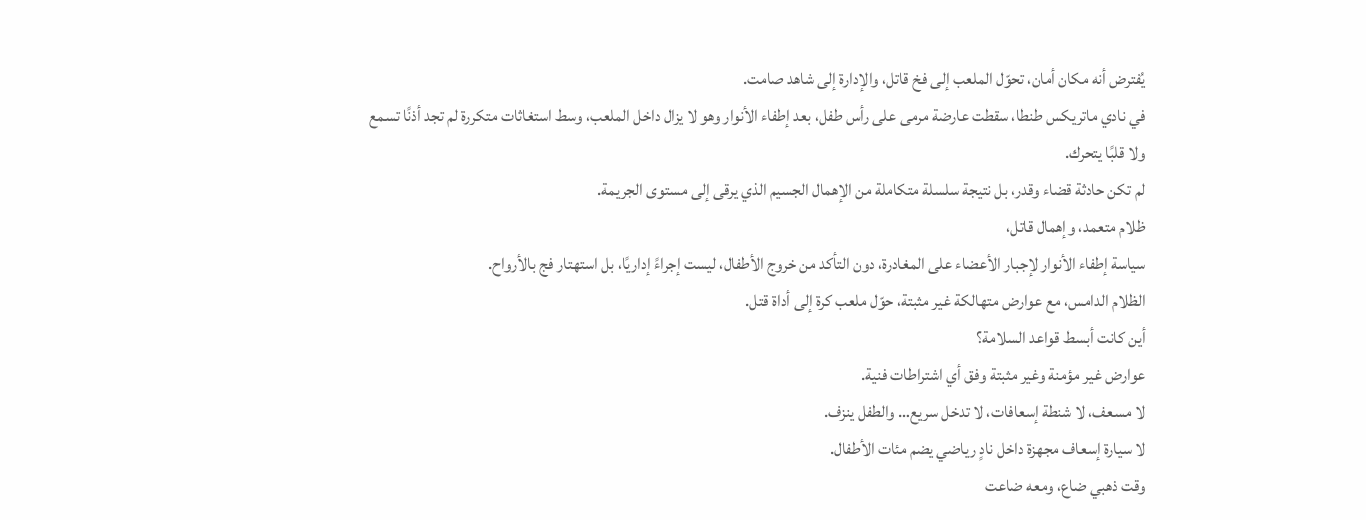يُفترض أنه مكان أمان، تحوّل الملعب إلى فخ قاتل، والإدارة إلى شاهد صامت.
في نادي ماتريكس طنطا، سقطت عارضة مرمى على رأس طفل، بعد إطفاء الأنوار وهو لا يزال داخل الملعب، وسط استغاثات متكررة لم تجد أذنًا تسمع ولا قلبًا يتحرك.
لم تكن حادثة قضاء وقدر، بل نتيجة سلسلة متكاملة من الإهمال الجسيم الذي يرقى إلى مستوى الجريمة.
ظلام متعمد، وإهمال قاتل،
سياسة إطفاء الأنوار لإجبار الأعضاء على المغادرة، دون التأكد من خروج الأطفال، ليست إجراءً إداريًا، بل استهتار فج بالأرواح.
الظلام الدامس، مع عوارض متهالكة غير مثبتة، حوّل ملعب كرة إلى أداة قتل.
أين كانت أبسط قواعد السلامة؟
عوارض غير مؤمنة وغير مثبتة وفق أي اشتراطات فنية.
لا مسعف، لا شنطة إسعافات، لا تدخل سريع… والطفل ينزف.
لا سيارة إسعاف مجهزة داخل نادٍ رياضي يضم مئات الأطفال.
وقت ذهبي ضاع، ومعه ضاعت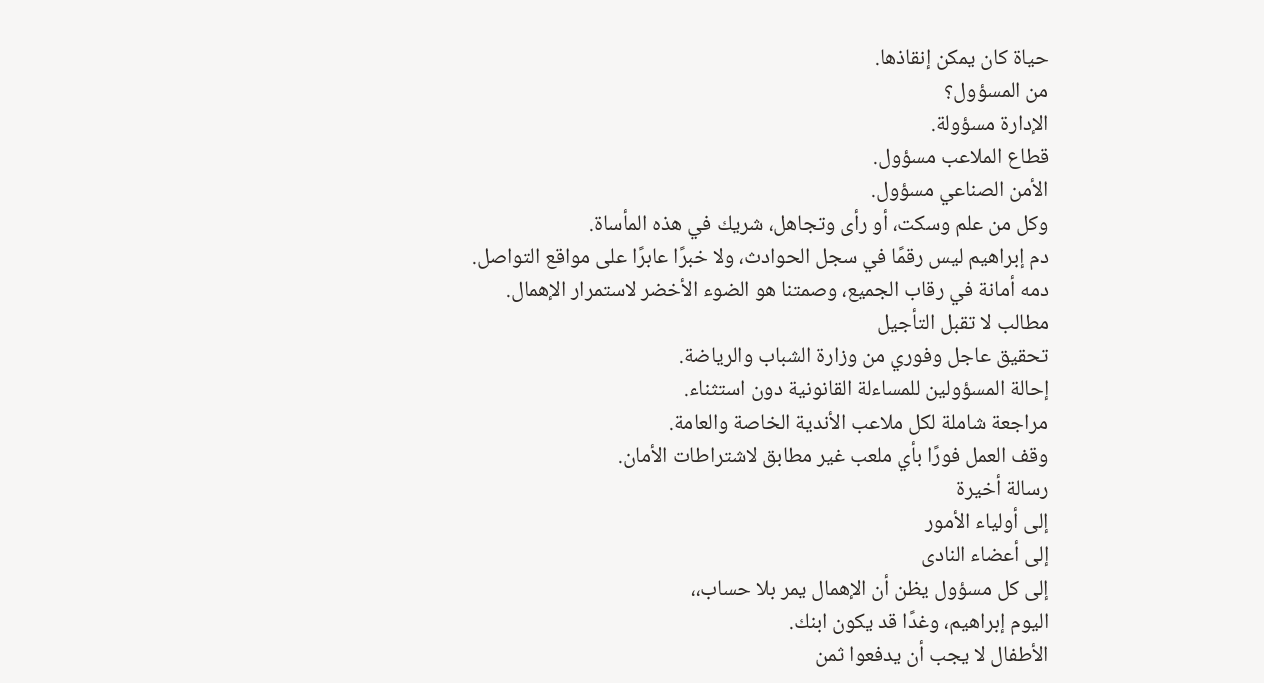حياة كان يمكن إنقاذها.
من المسؤول؟
الإدارة مسؤولة.
قطاع الملاعب مسؤول.
الأمن الصناعي مسؤول.
وكل من علم وسكت، أو رأى وتجاهل، شريك في هذه المأساة.
دم إبراهيم ليس رقمًا في سجل الحوادث، ولا خبرًا عابرًا على مواقع التواصل.
دمه أمانة في رقاب الجميع، وصمتنا هو الضوء الأخضر لاستمرار الإهمال.
مطالب لا تقبل التأجيل
تحقيق عاجل وفوري من وزارة الشباب والرياضة.
إحالة المسؤولين للمساءلة القانونية دون استثناء.
مراجعة شاملة لكل ملاعب الأندية الخاصة والعامة.
وقف العمل فورًا بأي ملعب غير مطابق لاشتراطات الأمان.
رسالة أخيرة
إلى أولياء الأمور
إلى أعضاء النادى
إلى كل مسؤول يظن أن الإهمال يمر بلا حساب،،
اليوم إبراهيم، وغدًا قد يكون ابنك.
الأطفال لا يجب أن يدفعوا ثمن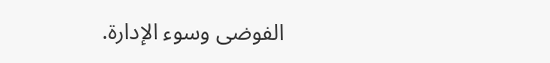الفوضى وسوء الإدارة.